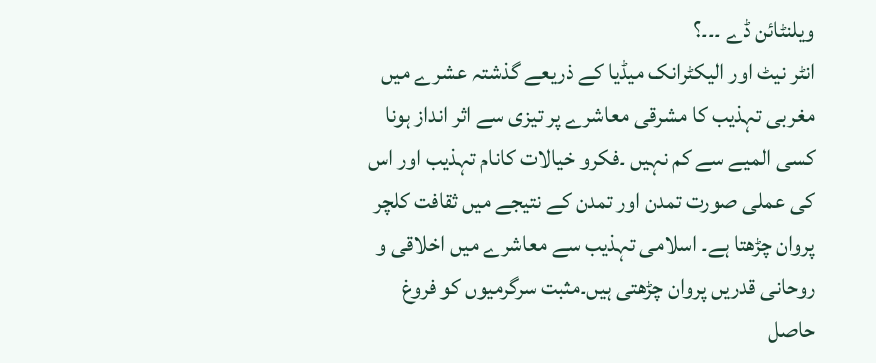ویلنٹائن ڈے ۔۔۔؟
انٹر نیٹ اور الیکٹرانک میڈیا کے ذریعے گذشتہ عشرے میں مغربی تہذیب کا مشرقی معاشرے پر تیزی سے اثر انداز ہونا کسی المیے سے کم نہیں ۔فکرو خیالات کانام تہذیب اور اس کی عملی صورت تمدن اور تمدن کے نتیجے میں ثقافت کلچر پروان چڑھتا ہے۔ اسلامی تہذیب سے معاشرے میں اخلاقی و روحانی قدریں پروان چڑھتی ہیں۔مثبت سرگرمیوں کو فروغ حاصل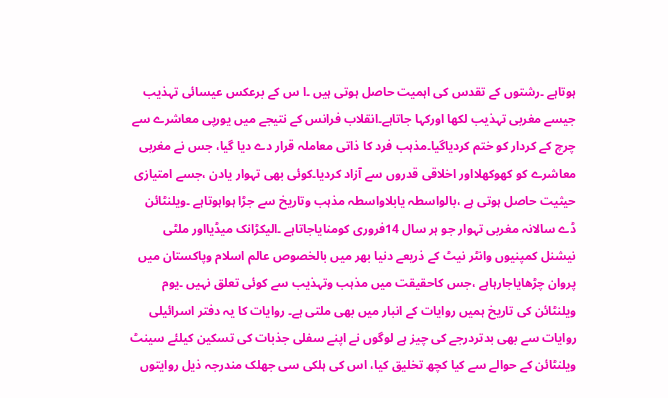ہوتاہے ۔رشتوں کے تقدس کی اہمیت حاصل ہوتی ہیں ۔ا س کے برعکس عیسائی تہذیب جیسے مغربی تہذیب لکھا اورکہا جاتاہے۔انقلاب فرانس کے نتیجے میں یورپی معاشرے سے چرچ کے کردار کو ختم کردیاگیا۔مذہب فرد کا ذاتی معاملہ قرار دے دیا گیا، جس نے مغربی معاشرے کو کھوکھلااور اخلاقی قدروں سے آزاد کردیا۔کوئی بھی تہوار یادن ،جسے امتیازی حیثیت حاصل ہوتی ہے ،بالواسطہ یابلاواسطہ مذہب وتاریخ سے جڑا ہواہوتاہے ۔ویلنٹائن ڈے سالانہ مغربی تہوار جو ہر سال 14فروری کومنایاجاتاہے ۔الیکڑانک میڈیااور ملٹی نیشنل کمپنیوں وانٹر نیٹ کے ذریعے دنیا بھر میں بالخصوص عالم اسلام وپاکستان میں پروان چڑھایاجارہاہے ،جس کاحقیقت میں مذہب وتہذیب سے کوئی تعلق نہیں ۔یوم ویلنٹائن کی تاریخ ہمیں روایات کے انبار میں بھی ملتی ہے۔ روایات کا یہ دفتر اسرائیلی روایات سے بھی بدتردرجے کی چیز ہے لوگوں نے اپنے سفلی جذبات کی تسکین کیلئے سینٹ ویلنٹائن کے حوالے سے کیا کچھ تخلیق کیا، اس کی ہلکی سی جھلک مندرجہ ذیل روایتوں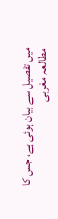میں تفصیل سے بیان ہوئی ہے، جس کا مطالعہ مغربی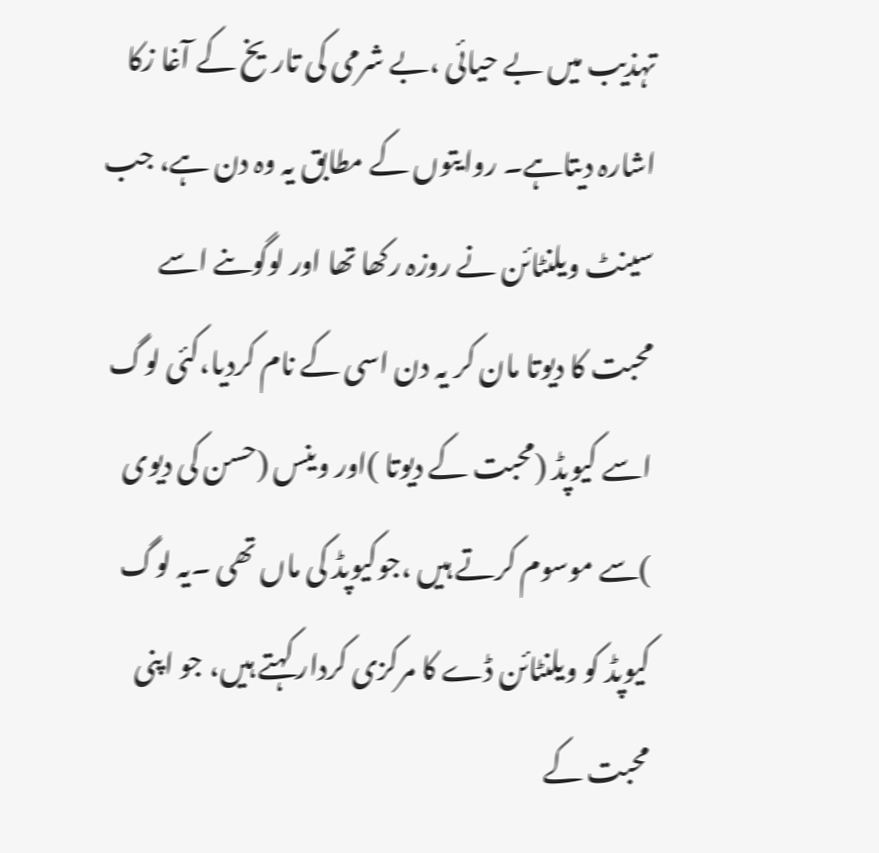تہذیب میں بے حیائی ،بے شرمی کی تاریخ کے آغا زکا اشارہ دیتاہے۔ روایتوں کے مطابق یہ وہ دن ہے، جب سینٹ ویلنٹائن نے روزہ رکھا تھا اور لوگوںنے اسے محبت کا دیوتا مان کر یہ دن اسی کے نام کردیا،کئی لوگ اسے کیوپڈ (محبت کے دیوتا )اور وینس (حسن کی دیوی )سے موسوم کرتے ہیں ،جوکیوپڈ کی ماں تھی ۔یہ لوگ کیوپڈ کو ویلنٹائن ڈے کا مرکزی کردار کہتے ہیں، جو اپنی محبت کے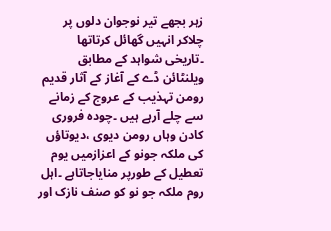زہر بجھے تیر نوجوان دلوں پر چلاکر انہیں گھائل کرتاتھا ۔تاریخی شواہد کے مطابق ویلنٹائن ڈے کے آغاز کے آثار قدیم رومن تہذیب کے عروج کے زمانے سے چلے آرہے ہیں ۔چودہ فروری کادن وہاں رومن دیوی ،دیوتاؤں کی ملکہ جونو کے اعزازمیں یوم تعطیل کے طورپر منایاجاتاہے ۔اہل روم ملکہ جو نو کو صنف نازک اور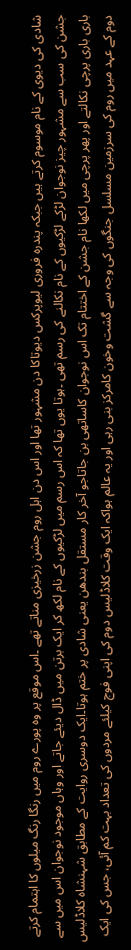شادی کی دیوی کے نام موسوم کرتے ہیں جبکہ پندرہ فروری لیوپرکس دیوتاکا دن مشہور تھا اور اس دن اہل روم جشن زرخیزی مناتے تھے ۔اس موقع پر وہ پورے روم میں رنگا رنگ میلوں کا اہتمام کرتے جشن کی سب سے مشہور چیز نوجوان لڑکے لڑکیوں کے نام نکالنے کی رسم تھی ۔ہوتا یوں تھا کہ اس رسم میں لڑکیوں کے نام لکھ کر ایک برتن میں ڈال دیئے جاتے اور وہاں موجود نوجوان اس میں سے باری باری پرچی نکالتے اور پھر پرچی میں لکھا نام جشن کے اختتام تک اس نوجوان کاساتھی بن جاتاجو آخر کار مستقل بندھن یعنی شادی پر ختم ہوتا۔ایک دوسری روایت کے مطابق شہنشاہ کلاڈلیس دوم کے عہد میں روم کی سرزمین مسلسل جنگوں کی وجہ سے گشت وخون کامرکز بنی رہی اور یہ عالم ہواکہ ایک وقت کلاڈلیس دوم کی اپنی فوج کیلئے مردوں کی تعداد بہت کم آئی، جس کی ایک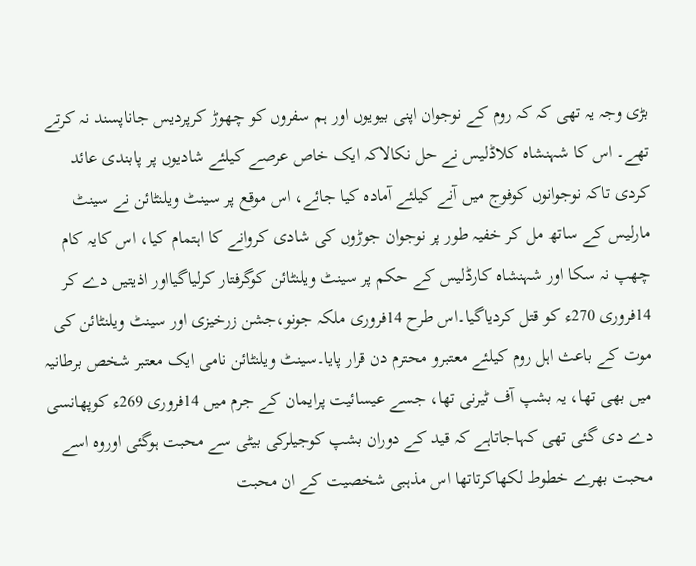بڑی وجہ یہ تھی کہ کہ روم کے نوجوان اپنی بیویوں اور ہم سفروں کو چھوڑ کرپردیس جاناپسند نہ کرتے تھے۔ اس کا شہنشاہ کلاڈلیس نے حل نکالاکہ ایک خاص عرصے کیلئے شادیوں پر پابندی عائد کردی تاکہ نوجوانوں کوفوج میں آنے کیلئے آمادہ کیا جائے، اس موقع پر سینٹ ویلنٹائن نے سینٹ مارلیس کے ساتھ مل کر خفیہ طور پر نوجوان جوڑوں کی شادی کروانے کا اہتمام کیا، اس کایہ کام چھپ نہ سکا اور شہنشاہ کارڈلیس کے حکم پر سینٹ ویلنٹائن کوگرفتار کرلیاگیااور اذیتیں دے کر 14فروری 270ء کو قتل کردیاگیا۔اس طرح 14فروری ملکہ جونو،جشن زرخیزی اور سینٹ ویلنٹائن کی موت کے باعث اہل روم کیلئے معتبرو محترم دن قرار پایا۔سینٹ ویلنٹائن نامی ایک معتبر شخص برطانیہ میں بھی تھا، یہ بشپ آف ٹیرنی تھا، جسے عیسائیت پرایمان کے جرم میں 14فروری 269ء کوپھانسی دے دی گئی تھی کہاجاتاہے کہ قید کے دوران بشپ کوجیلرکی بیٹی سے محبت ہوگئی اوروہ اسے محبت بھرے خطوط لکھاکرتاتھا اس مذہبی شخصیت کے ان محبت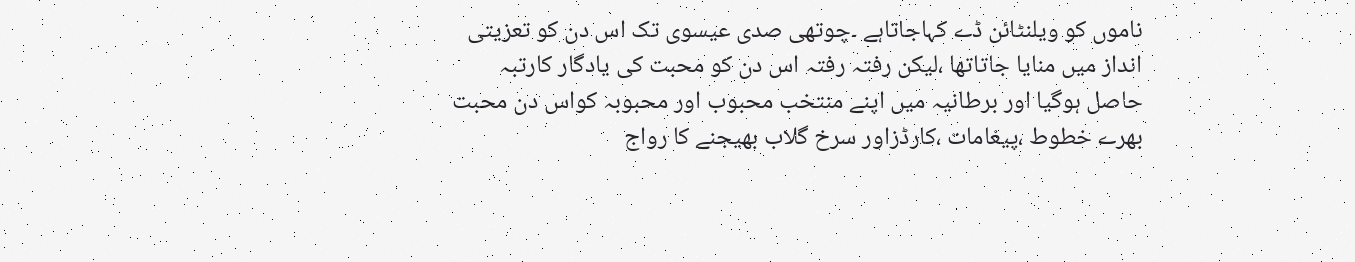ناموں کو ویلنٹائن ڈے کہاجاتاہے ۔چوتھی صدی عیسوی تک اس دن کو تعزیتی انداز میں منایا جاتاتھا ،لیکن رفتہ رفتہ اس دن کو محبت کی یادگار کارتبہ حاصل ہوگیا اور برطانیہ میں اپنے منتخب محبوب اور محبوبہ کواس دن محبت بھرے خطوط ،پیغامات ،کارڈزاور سرخ گلاب بھیجنے کا رواج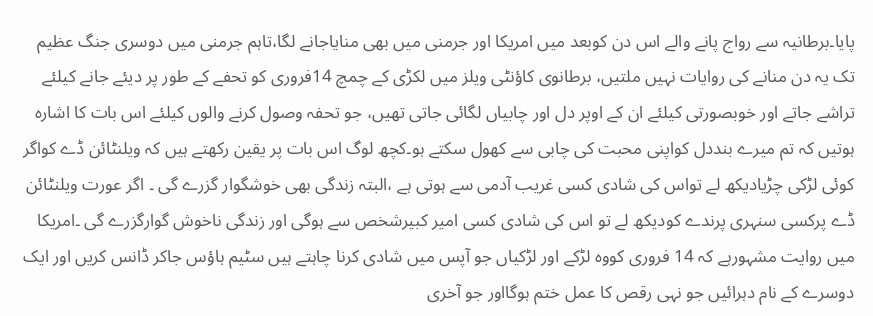پایا۔برطانیہ سے رواج پانے والے اس دن کوبعد میں امریکا اور جرمنی میں بھی منایاجانے لگا،تاہم جرمنی میں دوسری جنگ عظیم تک یہ دن منانے کی روایات نہیں ملتیں، برطانوی کاؤنٹی ویلز میں لکڑی کے چمچ 14فروری کو تحفے کے طور پر دیئے جانے کیلئے تراشے جاتے اور خوبصورتی کیلئے ان کے اوپر دل اور چابیاں لگائی جاتی تھیں، جو تحفہ وصول کرنے والوں کیلئے اس بات کا اشارہ ہوتیں کہ تم میرے بنددل کواپنی محبت کی چابی سے کھول سکتے ہو۔کچھ لوگ اس بات پر یقین رکھتے ہیں کہ ویلنٹائن ڈے کواگر کوئی لڑکی چڑیادیکھ لے تواس کی شادی کسی غریب آدمی سے ہوتی ہے ،البتہ زندگی بھی خوشگوار گزرے گی ۔ اگر عورت ویلنٹائن ڈے پرکسی سنہری پرندے کودیکھ لے تو اس کی شادی کسی امیر کبیرشخص سے ہوگی اور زندگی ناخوش گوارگزرے گی ۔امریکا میں روایت مشہورہے کہ 14 فروری کووہ لڑکے اور لڑکیاں جو آپس میں شادی کرنا چاہتے ہیں سٹیم ہاؤس جاکر ڈانس کریں اور ایک دوسرے کے نام دہرائیں جو نہی رقص کا عمل ختم ہوگااور جو آخری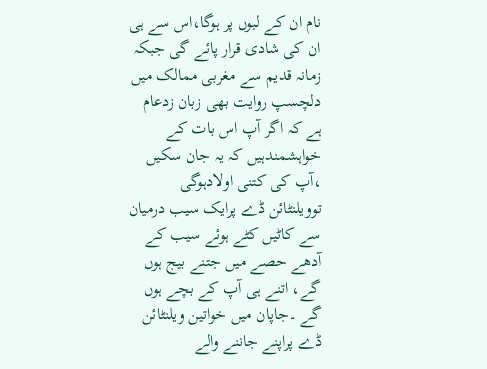نام ان کے لبوں پر ہوگا،اس سے ہی ان کی شادی قرار پائے گی جبکہ زمانہ قدیم سے مغربی ممالک میں دلچسپ روایت بھی زبان زدعام ہے کہ اگر آپ اس بات کے خواہشمندہیں کہ یہ جان سکیں ،آپ کی کتنی اولادہوگی توویلنٹائن ڈے پرایک سیب درمیان سے کاٹیں کٹے ہوئے سیب کے آدھے حصے میں جتنے بیج ہوں گے، اتنے ہی آپ کے بچے ہوں گے ۔جاپان میں خواتین ویلنٹائن ڈے پراپنے جاننے والے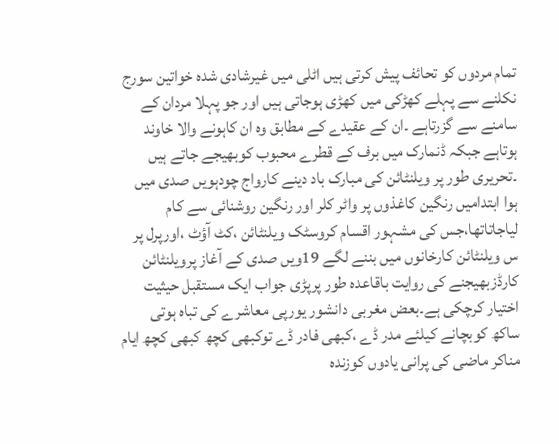تمام مردوں کو تحائف پیش کرتی ہیں اٹلی میں غیرشادی شدہ خواتین سورج نکلنے سے پہلے کھڑکی میں کھڑی ہوجاتی ہیں اور جو پہلا مردان کے سامنے سے گزرتاہے ۔ان کے عقیدے کے مطابق وہ ان کاہونے والا خاوند ہوتاہے جبکہ ڈنمارک میں برف کے قطرے محبوب کوبھیجے جاتے ہیں ۔تحریری طور پر ویلنٹائن کی مبارک باد دینے کارواج چودہویں صدی میں ہوا ابتدامیں رنگین کاغذوں پر واٹر کلر اور رنگین روشنائی سے کام لیاجاتاتھا،جس کی مشہور اقسام کروسٹک ویلنٹائن ،کٹ آؤٹ ،اورپرل پر س ویلنٹائن کارخانوں میں بننے لگے 19ویں صدی کے آغاز پرویلنٹائن کارڈزبھیجنے کی روایت باقاعدہ طور پرپڑی جواب ایک مستقبل حیثیت اختیار کرچکی ہے۔بعض مغربی دانشور یورپی معاشرے کی تباہ ہوتی ساکھ کوبچانے کیلئے مدر ڈے ،کبھی فادر ڈے توکبھی کچھ کبھی کچھ ایام مناکر ماضی کی پرانی یادوں کوزندہ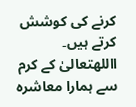کرنے کی کوشش کرتے ہیں۔ االلهتعالیٰ کے کرم سے ہمارا معاشرہ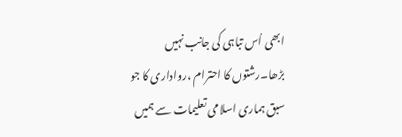ابھی اُس تباہی کی جانب نہیں بڑھا۔رشتوں کا احترام ،رواداری کا جو سبق ہماری اسلامی تعلیمات سے ہمیں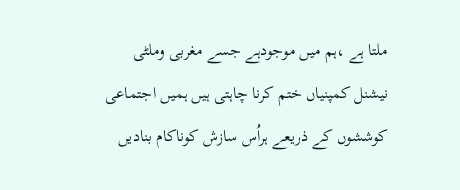ملتا ہے ،ہم میں موجودہے جسے مغربی وملٹی نیشنل کمپنیاں ختم کرنا چاہتی ہیں ہمیں اجتماعی کوششوں کے ذریعے ہراُس سازش کوناکام بنادیں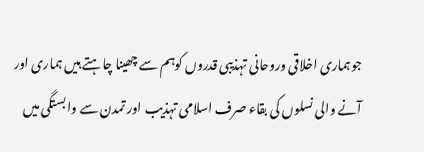جوہماری اخلاقی وروحانی تہذیبی قدروں کوہم سے چھینا چاہتے ہیں ہماری اور آنے والی نسلوں کی بقاء صرف اسلامی تہذیب اور تمدن سے وابستگی میں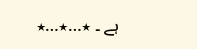ہے ۔ ٭…٭…٭